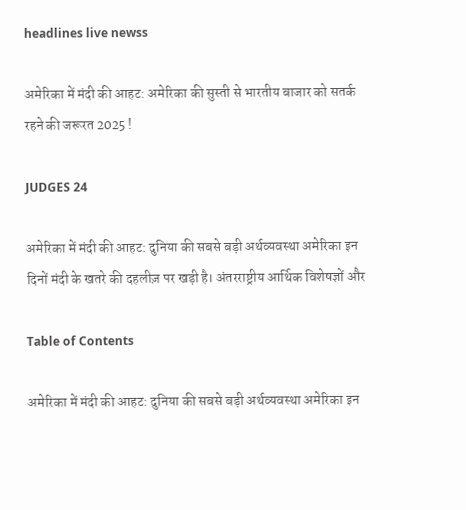headlines live newss

अमेरिका में मंदी की आहट: अमेरिका की सुस्ती से भारतीय बाजार को सतर्क रहने की जरूरत 2025 !

JUDGES 24

अमेरिका में मंदी की आहट: दुनिया की सबसे बड़ी अर्थव्यवस्था अमेरिका इन दिनों मंदी के खतरे की दहलीज़ पर खड़ी है। अंतरराष्ट्रीय आर्थिक विशेषज्ञों और

Table of Contents

अमेरिका में मंदी की आहट: दुनिया की सबसे बड़ी अर्थव्यवस्था अमेरिका इन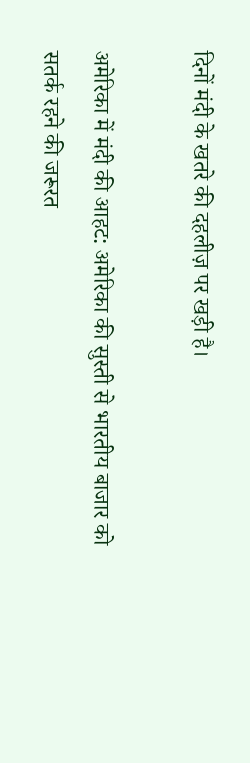दिनों मंदी के खतरे की दहलीज़ पर खड़ी है।

अमेरिका में मंदी की आहट: अमेरिका की सुस्ती से भारतीय बाजार को सतर्क रहने की जरूरत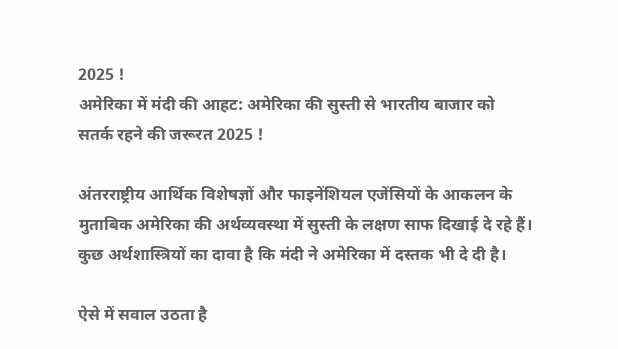2025 !
अमेरिका में मंदी की आहट: अमेरिका की सुस्ती से भारतीय बाजार को सतर्क रहने की जरूरत 2025 !

अंतरराष्ट्रीय आर्थिक विशेषज्ञों और फाइनेंशियल एजेंसियों के आकलन के मुताबिक अमेरिका की अर्थव्यवस्था में सुस्ती के लक्षण साफ दिखाई दे रहे हैं। कुछ अर्थशास्त्रियों का दावा है कि मंदी ने अमेरिका में दस्तक भी दे दी है।

ऐसे में सवाल उठता है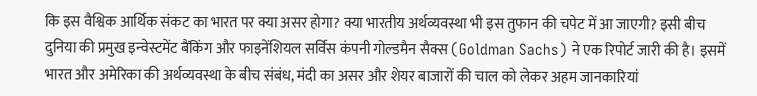कि इस वैश्विक आर्थिक संकट का भारत पर क्या असर होगा? क्या भारतीय अर्थव्यवस्था भी इस तुफान की चपेट में आ जाएगी? इसी बीच दुनिया की प्रमुख इन्वेस्टमेंट बैंकिंग और फाइनेंशियल सर्विस कंपनी गोल्डमैन सैक्स (Goldman Sachs) ने एक रिपोर्ट जारी की है। इसमें भारत और अमेरिका की अर्थव्यवस्था के बीच संबंध, मंदी का असर और शेयर बाजारों की चाल को लेकर अहम जानकारियां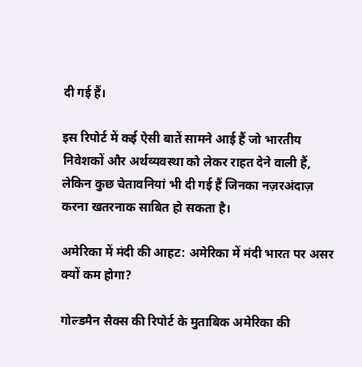दी गई हैं।

इस रिपोर्ट में कई ऐसी बातें सामने आई हैं जो भारतीय निवेशकों और अर्थव्यवस्था को लेकर राहत देने वाली हैं, लेकिन कुछ चेतावनियां भी दी गई हैं जिनका नज़रअंदाज़ करना खतरनाक साबित हो सकता है।

अमेरिका में मंदी की आहट: अमेरिका में मंदी भारत पर असर क्यों कम होगा?

गोल्डमैन सैक्स की रिपोर्ट के मुताबिक अमेरिका की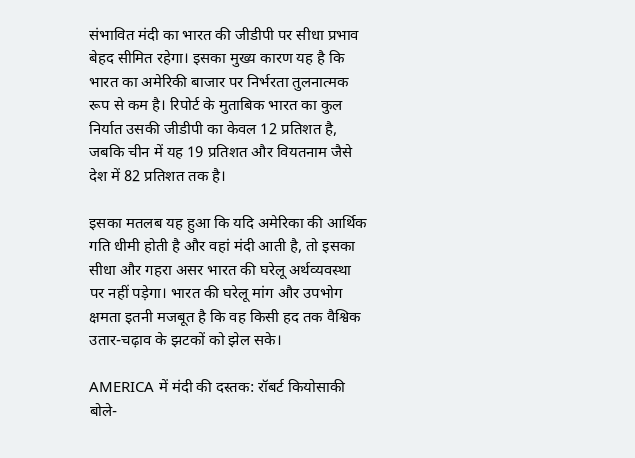संभावित मंदी का भारत की जीडीपी पर सीधा प्रभाव बेहद सीमित रहेगा। इसका मुख्य कारण यह है कि भारत का अमेरिकी बाजार पर निर्भरता तुलनात्मक रूप से कम है। रिपोर्ट के मुताबिक भारत का कुल निर्यात उसकी जीडीपी का केवल 12 प्रतिशत है, जबकि चीन में यह 19 प्रतिशत और वियतनाम जैसे देश में 82 प्रतिशत तक है।

इसका मतलब यह हुआ कि यदि अमेरिका की आर्थिक गति धीमी होती है और वहां मंदी आती है, तो इसका सीधा और गहरा असर भारत की घरेलू अर्थव्यवस्था पर नहीं पड़ेगा। भारत की घरेलू मांग और उपभोग क्षमता इतनी मजबूत है कि वह किसी हद तक वैश्विक उतार-चढ़ाव के झटकों को झेल सके।

AMERICA में मंदी की दस्तक: रॉबर्ट कियोसाकी बोले-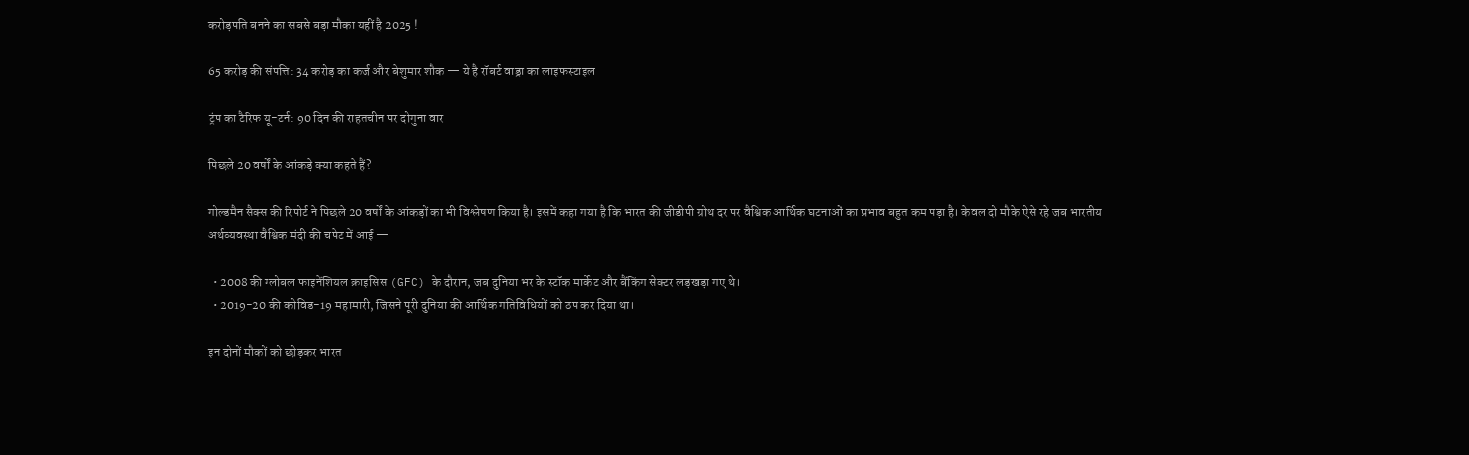करोड़पति बनने का सबसे बड़ा मौका यहीं है 2025 !

65 करोड़ की संपत्ति: 34 करोड़ का कर्ज और बेशुमार शौक — ये है रॉबर्ट वाड्रा का लाइफस्टाइल

ट्रंप का टैरिफ यू-टर्न: 90 दिन की राहतचीन पर दोगुना वार

पिछले 20 वर्षों के आंकड़े क्या कहते हैं?

गोल्डमैन सैक्स की रिपोर्ट ने पिछले 20 वर्षों के आंकड़ों का भी विश्लेषण किया है। इसमें कहा गया है कि भारत की जीडीपी ग्रोथ दर पर वैश्विक आर्थिक घटनाओं का प्रभाव बहुत कम पड़ा है। केवल दो मौके ऐसे रहे जब भारतीय अर्थव्यवस्था वैश्विक मंदी की चपेट में आई —

  • 2008 की ग्लोबल फाइनेंशियल क्राइसिस (GFC) के दौरान, जब दुनिया भर के स्टॉक मार्केट और बैंकिंग सेक्टर लड़खड़ा गए थे।
  • 2019-20 की कोविड-19 महामारी, जिसने पूरी दुनिया की आर्थिक गतिविधियों को ठप कर दिया था।

इन दोनों मौकों को छोड़कर भारत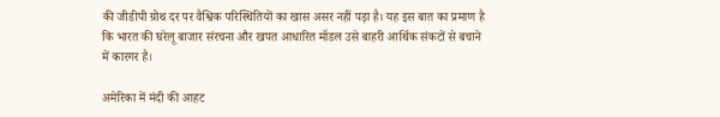की जीडीपी ग्रोथ दर पर वैश्विक परिस्थितियों का खास असर नहीं पड़ा है। यह इस बात का प्रमाण है कि भारत की घरेलू बाजार संरचना और खपत आधारित मॉडल उसे बाहरी आर्थिक संकटों से बचाने में कारगर है।

अमेरिका में मंदी की आहट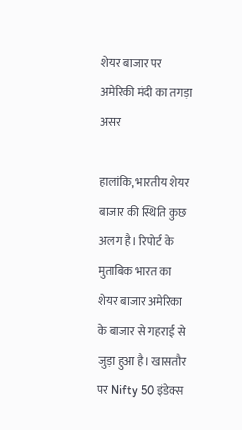शेयर बाजार पर अमेरिकी मंदी का तगड़ा असर

हालांकि, भारतीय शेयर बाजार की स्थिति कुछ अलग है। रिपोर्ट के मुताबिक भारत का शेयर बाजार अमेरिका के बाजार से गहराई से जुड़ा हुआ है। खासतौर पर Nifty 50 इंडेक्स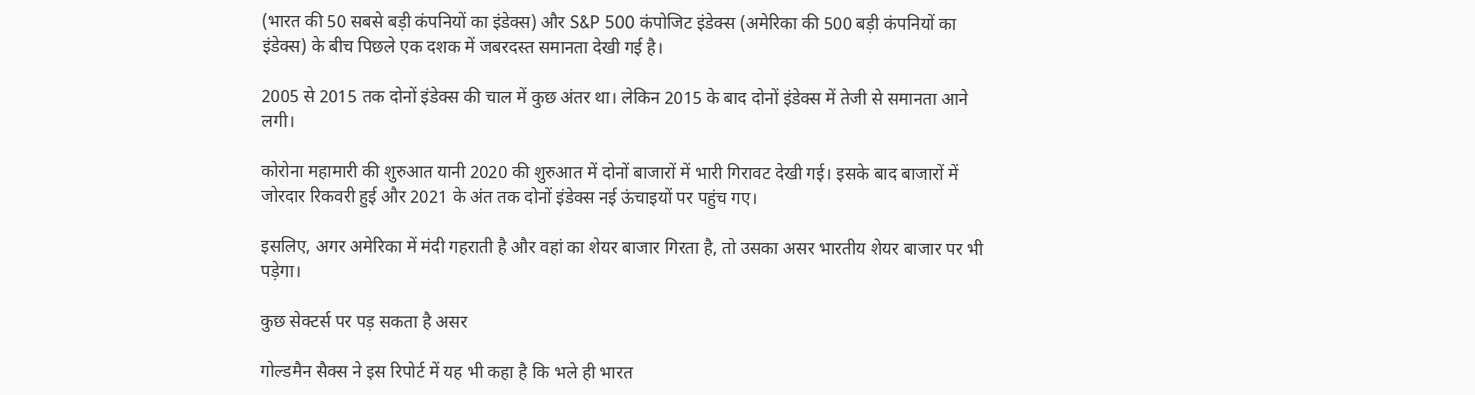(भारत की 50 सबसे बड़ी कंपनियों का इंडेक्स) और S&P 500 कंपोजिट इंडेक्स (अमेरिका की 500 बड़ी कंपनियों का इंडेक्स) के बीच पिछले एक दशक में जबरदस्त समानता देखी गई है।

2005 से 2015 तक दोनों इंडेक्स की चाल में कुछ अंतर था। लेकिन 2015 के बाद दोनों इंडेक्स में तेजी से समानता आने लगी।

कोरोना महामारी की शुरुआत यानी 2020 की शुरुआत में दोनों बाजारों में भारी गिरावट देखी गई। इसके बाद बाजारों में जोरदार रिकवरी हुई और 2021 के अंत तक दोनों इंडेक्स नई ऊंचाइयों पर पहुंच गए।

इसलिए, अगर अमेरिका में मंदी गहराती है और वहां का शेयर बाजार गिरता है, तो उसका असर भारतीय शेयर बाजार पर भी पड़ेगा।

कुछ सेक्टर्स पर पड़ सकता है असर

गोल्डमैन सैक्स ने इस रिपोर्ट में यह भी कहा है कि भले ही भारत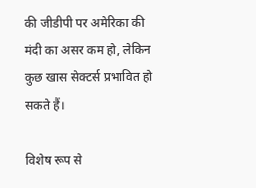की जीडीपी पर अमेरिका की मंदी का असर कम हो, लेकिन कुछ खास सेक्टर्स प्रभावित हो सकते हैं।

विशेष रूप से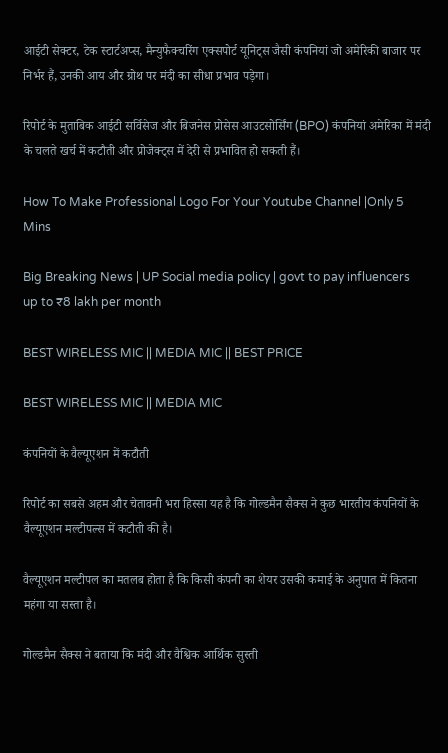आईटी सेक्टर, टेक स्टार्टअप्स, मैन्युफैक्चरिंग एक्सपोर्ट यूनिट्स जैसी कंपनियां जो अमेरिकी बाजार पर निर्भर हैं, उनकी आय और ग्रोथ पर मंदी का सीधा प्रभाव पड़ेगा।

रिपोर्ट के मुताबिक आईटी सर्विसेज और बिजनेस प्रोसेस आउटसोर्सिंग (BPO) कंपनियां अमेरिका में मंदी के चलते खर्च में कटौती और प्रोजेक्ट्स में देरी से प्रभावित हो सकती हैं।

How To Make Professional Logo For Your Youtube Channel |Only 5 Mins

Big Breaking News | UP Social media policy | govt to pay influencers up to ₹8 lakh per month

BEST WIRELESS MIC || MEDIA MIC || BEST PRICE

BEST WIRELESS MIC || MEDIA MIC

कंपनियों के वैल्यूएशन में कटौती

रिपोर्ट का सबसे अहम और चेतावनी भरा हिस्सा यह है कि गोल्डमैन सैक्स ने कुछ भारतीय कंपनियों के वैल्यूएशन मल्टीपल्स में कटौती की है।

वैल्यूएशन मल्टीपल का मतलब होता है कि किसी कंपनी का शेयर उसकी कमाई के अनुपात में कितना महंगा या सस्ता है।

गोल्डमैन सैक्स ने बताया कि मंदी और वैश्विक आर्थिक सुस्ती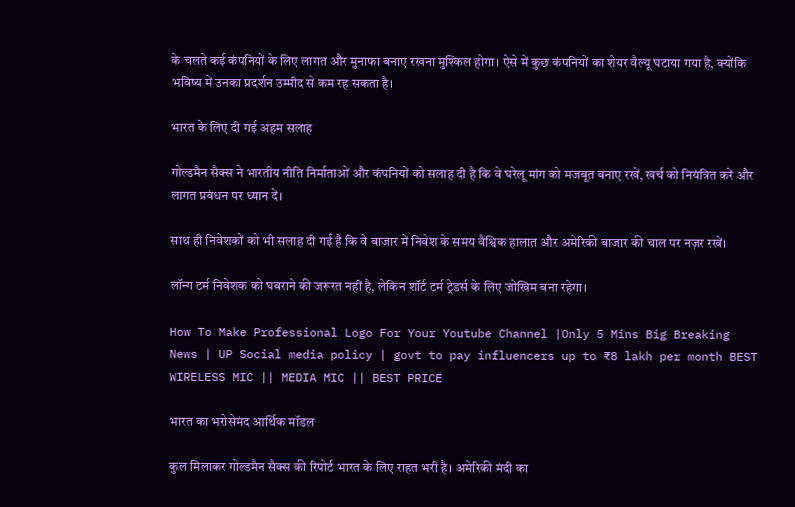के चलते कई कंपनियों के लिए लागत और मुनाफा बनाए रखना मुश्किल होगा। ऐसे में कुछ कंपनियों का शेयर वैल्यू घटाया गया है, क्योंकि भविष्य में उनका प्रदर्शन उम्मीद से कम रह सकता है।

भारत के लिए दी गई अहम सलाह

गोल्डमैन सैक्स ने भारतीय नीति निर्माताओं और कंपनियों को सलाह दी है कि वे घरेलू मांग को मजबूत बनाए रखें, खर्च को नियंत्रित करें और लागत प्रबंधन पर ध्यान दें।

साथ ही निवेशकों को भी सलाह दी गई है कि वे बाजार में निवेश के समय वैश्विक हालात और अमेरिकी बाजार की चाल पर नज़र रखें।

लॉन्ग टर्म निवेशक को घबराने की जरूरत नहीं है, लेकिन शॉर्ट टर्म ट्रेडर्स के लिए जोखिम बना रहेगा।

How To Make Professional Logo For Your Youtube Channel |Only 5 Mins Big Breaking News | UP Social media policy | govt to pay influencers up to ₹8 lakh per month BEST WIRELESS MIC || MEDIA MIC || BEST PRICE

भारत का भरोसेमंद आर्थिक मॉडल

कुल मिलाकर गोल्डमैन सैक्स की रिपोर्ट भारत के लिए राहत भरी है। अमेरिकी मंदी का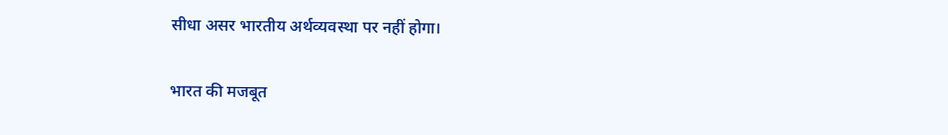सीधा असर भारतीय अर्थव्यवस्था पर नहीं होगा।

भारत की मजबूत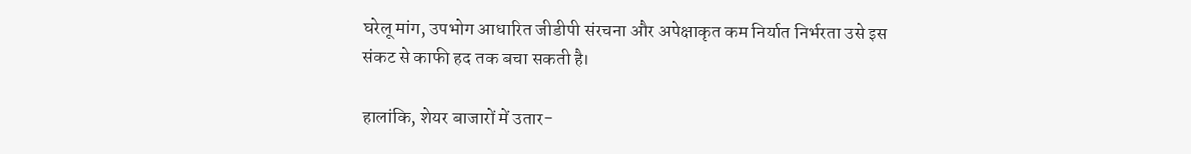घरेलू मांग, उपभोग आधारित जीडीपी संरचना और अपेक्षाकृत कम निर्यात निर्भरता उसे इस संकट से काफी हद तक बचा सकती है।

हालांकि, शेयर बाजारों में उतार-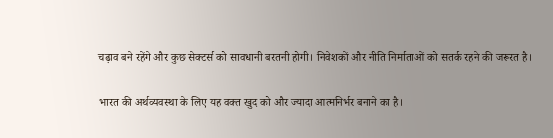चढ़ाव बने रहेंगे और कुछ सेक्टर्स को सावधानी बरतनी होगी। निवेशकों और नीति निर्माताओं को सतर्क रहने की जरूरत है।

भारत की अर्थव्यवस्था के लिए यह वक्त खुद को और ज्यादा आत्मनिर्भर बनाने का है।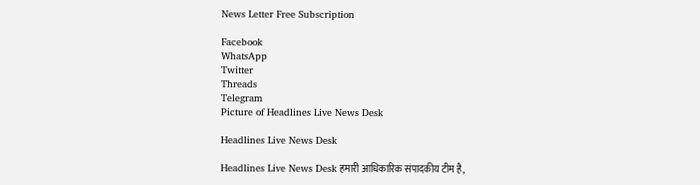News Letter Free Subscription

Facebook
WhatsApp
Twitter
Threads
Telegram
Picture of Headlines Live News Desk

Headlines Live News Desk

Headlines Live News Desk हमारी आधिकारिक संपादकीय टीम है,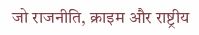जो राजनीति, क्राइम और राष्ट्रीय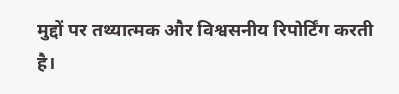मुद्दों पर तथ्यात्मक और विश्वसनीय रिपोर्टिंग करती है।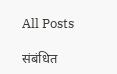All Posts

संबंधित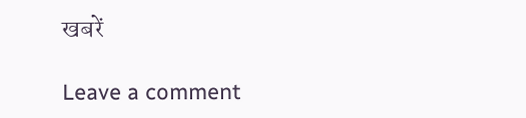खबरें

Leave a comment